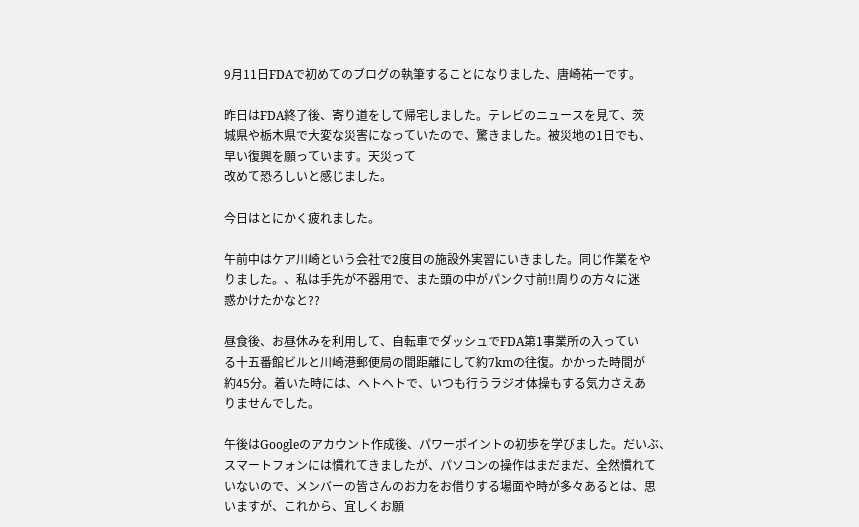9月11日FDAで初めてのブログの執筆することになりました、唐崎祐一です。

昨日はFDA終了後、寄り道をして帰宅しました。テレビのニュースを見て、茨
城県や栃木県で大変な災害になっていたので、驚きました。被災地の1日でも、
早い復興を願っています。天災って
改めて恐ろしいと感じました。

今日はとにかく疲れました。

午前中はケア川崎という会社で2度目の施設外実習にいきました。同じ作業をや
りました。、私は手先が不器用で、また頭の中がパンク寸前!!周りの方々に迷
惑かけたかなと??

昼食後、お昼休みを利用して、自転車でダッシュでFDA第1事業所の入ってい
る十五番館ビルと川崎港郵便局の間距離にして約7kmの往復。かかった時間が
約45分。着いた時には、ヘトヘトで、いつも行うラジオ体操もする気力さえあ
りませんでした。

午後はGoogleのアカウント作成後、パワーポイントの初歩を学びました。だいぶ、
スマートフォンには慣れてきましたが、パソコンの操作はまだまだ、全然慣れて
いないので、メンバーの皆さんのお力をお借りする場面や時が多々あるとは、思
いますが、これから、宜しくお願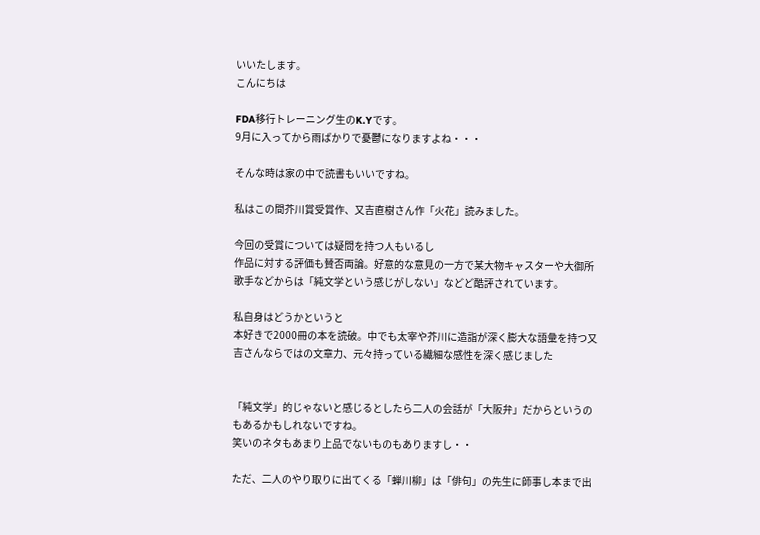いいたします。
こんにちは

FDA移行トレーニング生のK.Yです。
9月に入ってから雨ばかりで憂鬱になりますよね・・・

そんな時は家の中で読書もいいですね。

私はこの間芥川賞受賞作、又吉直樹さん作「火花」読みました。

今回の受賞については疑問を持つ人もいるし
作品に対する評価も賛否両論。好意的な意見の一方で某大物キャスターや大御所
歌手などからは「純文学という感じがしない」などど酷評されています。

私自身はどうかというと
本好きで2000冊の本を読破。中でも太宰や芥川に造詣が深く膨大な語彙を持つ又
吉さんならではの文章力、元々持っている繊細な感性を深く感じました


「純文学」的じゃないと感じるとしたら二人の会話が「大阪弁」だからというの
もあるかもしれないですね。
笑いのネタもあまり上品でないものもありますし・・

ただ、二人のやり取りに出てくる「蝉川柳」は「俳句」の先生に師事し本まで出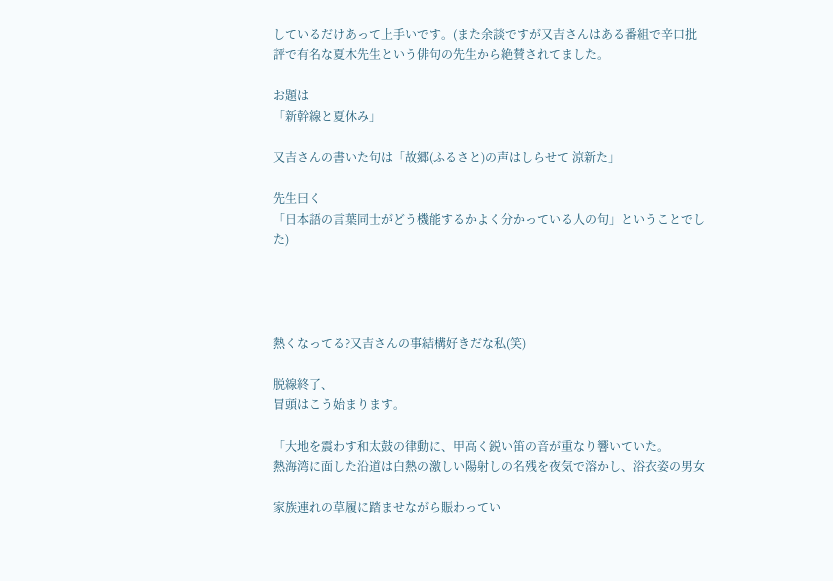しているだけあって上手いです。(また余談ですが又吉さんはある番組で辛口批
評で有名な夏木先生という俳句の先生から絶賛されてました。

お題は
「新幹線と夏休み」

又吉さんの書いた句は「故郷(ふるさと)の声はしらせて 涼新た」

先生曰く
「日本語の言葉同士がどう機能するかよく分かっている人の句」ということでし
た)




熱くなってる?又吉さんの事結構好きだな私(笑)

脱線終了、
冒頭はこう始まります。

「大地を震わす和太鼓の律動に、甲高く鋭い笛の音が重なり響いていた。
熱海湾に面した沿道は白熱の激しい陽射しの名残を夜気で溶かし、浴衣姿の男女

家族連れの草履に踏ませながら賑わってい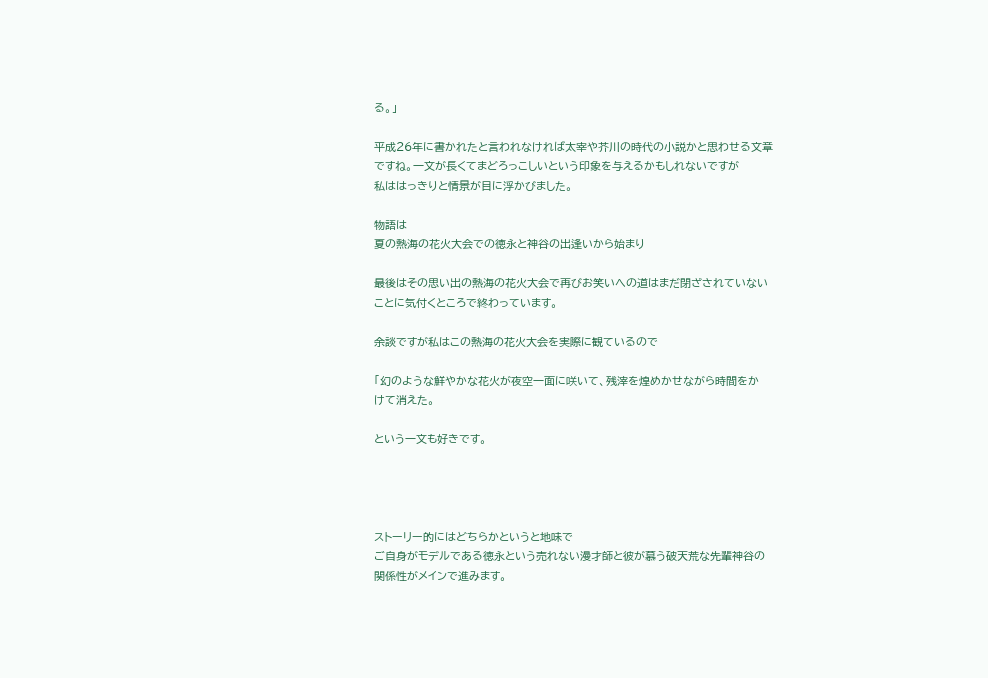る。」

平成26年に書かれたと言われなければ太宰や芥川の時代の小説かと思わせる文章
ですね。一文が長くてまどろっこしいという印象を与えるかもしれないですが
私ははっきりと情景が目に浮かびました。

物語は
夏の熱海の花火大会での徳永と神谷の出逢いから始まり

最後はその思い出の熱海の花火大会で再びお笑いへの道はまだ閉ざされていない
ことに気付くところで終わっています。

余談ですが私はこの熱海の花火大会を実際に観ているので

「幻のような鮮やかな花火が夜空一面に咲いて、残滓を煌めかせながら時間をか
けて消えた。

という一文も好きです。




ストーリー的にはどちらかというと地味で
ご自身がモデルである徳永という売れない漫才師と彼が慕う破天荒な先輩神谷の
関係性がメインで進みます。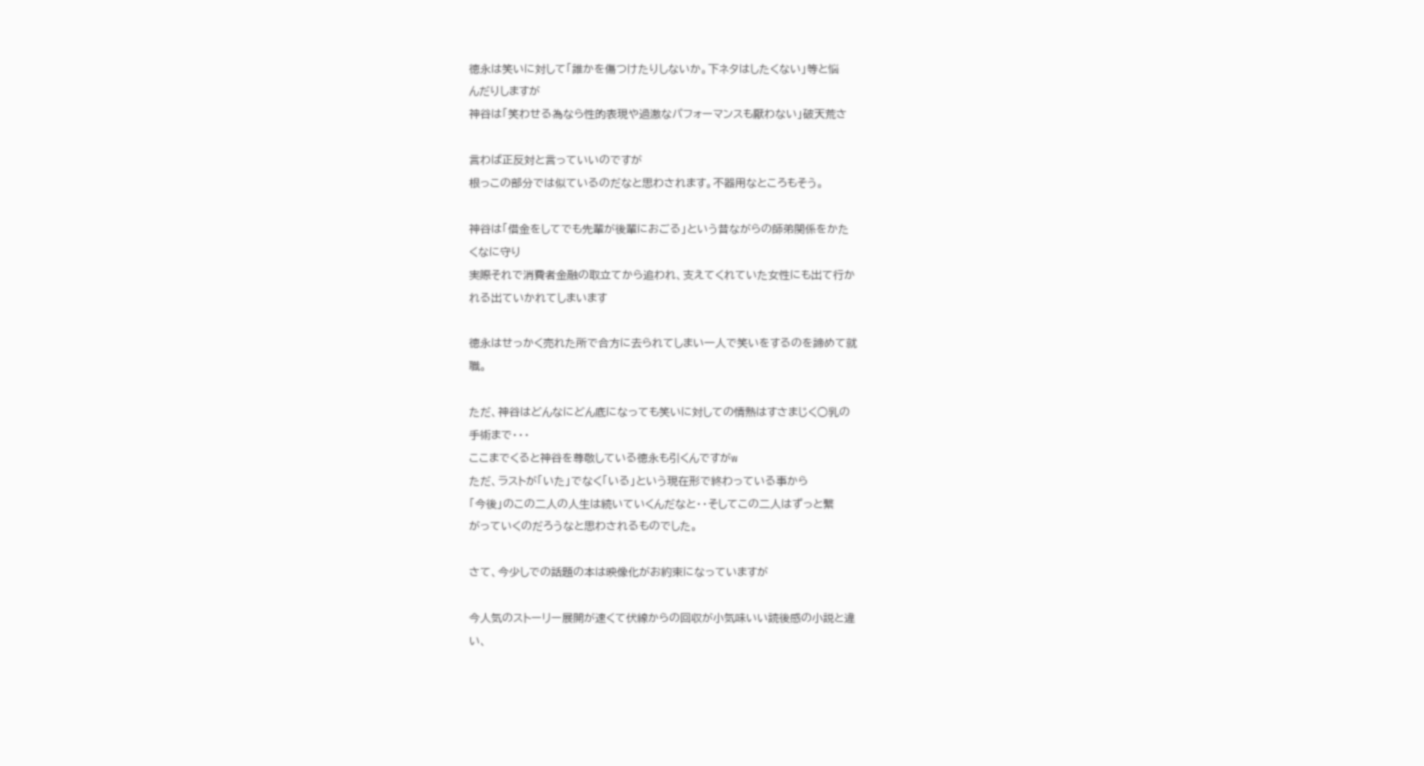徳永は笑いに対して「誰かを傷つけたりしないか。下ネタはしたくない」等と悩
んだりしますが
神谷は「笑わせる為なら性的表現や過激なパフォーマンスも厭わない」破天荒さ

言わば正反対と言っていいのですが
根っこの部分では似ているのだなと思わされます。不器用なところもそう。

神谷は「借金をしてでも先輩が後輩におごる」という昔ながらの師弟関係をかた
くなに守り
実際それで消費者金融の取立てから追われ、支えてくれていた女性にも出て行か
れる出ていかれてしまいます

徳永はせっかく売れた所で合方に去られてしまい一人で笑いをするのを諦めて就
職。

ただ、神谷はどんなにどん底になっても笑いに対しての情熱はすさまじく○乳の
手術まで・・・
ここまでくると神谷を尊敬している徳永も引くんですがw
ただ、ラストが「いた」でなく「いる」という現在形で終わっている事から
「今後」のこの二人の人生は続いていくんだなと・・そしてこの二人はずっと繋
がっていくのだろうなと思わされるものでした。

さて、今少しでの話題の本は映像化がお約束になっていますが

今人気のストーリー展開が速くて伏線からの回収が小気味いい読後感の小説と違
い、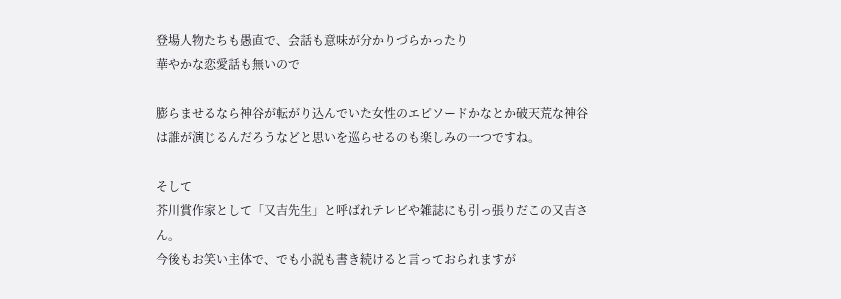登場人物たちも愚直で、会話も意味が分かりづらかったり
華やかな恋愛話も無いので

膨らませるなら神谷が転がり込んでいた女性のエピソードかなとか破天荒な神谷
は誰が演じるんだろうなどと思いを巡らせるのも楽しみの一つですね。

そして
芥川賞作家として「又吉先生」と呼ばれテレビや雑誌にも引っ張りだこの又吉さ
ん。
今後もお笑い主体で、でも小説も書き続けると言っておられますが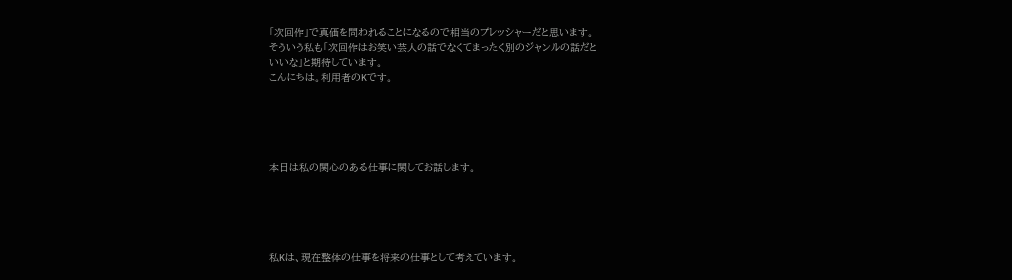「次回作」で真価を問われることになるので相当のプレッシャーだと思います。
そういう私も「次回作はお笑い芸人の話でなくてまったく別のジャンルの話だと
いいな」と期待しています。
こんにちは。利用者のKです。





本日は私の関心のある仕事に関してお話します。





私Kは、現在整体の仕事を将来の仕事として考えています。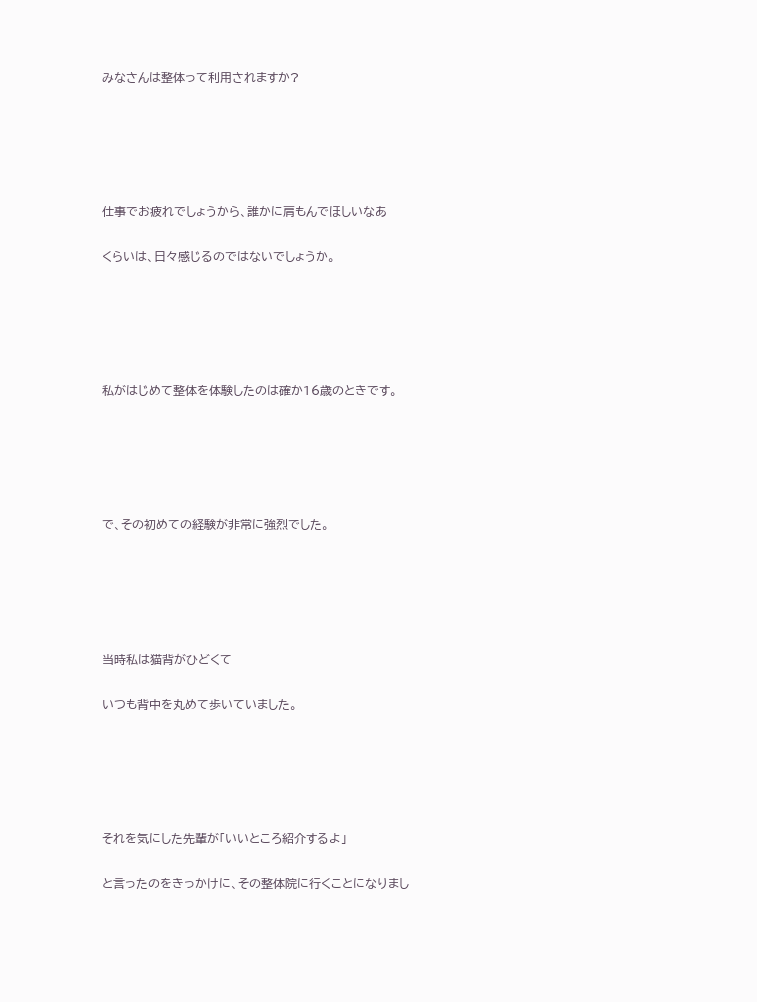みなさんは整体って利用されますか?





仕事でお疲れでしょうから、誰かに肩もんでほしいなあ

くらいは、日々感じるのではないでしょうか。





私がはじめて整体を体験したのは確か16歳のときです。





で、その初めての経験が非常に強烈でした。





当時私は猫背がひどくて

いつも背中を丸めて歩いていました。





それを気にした先輩が「いいところ紹介するよ」

と言ったのをきっかけに、その整体院に行くことになりまし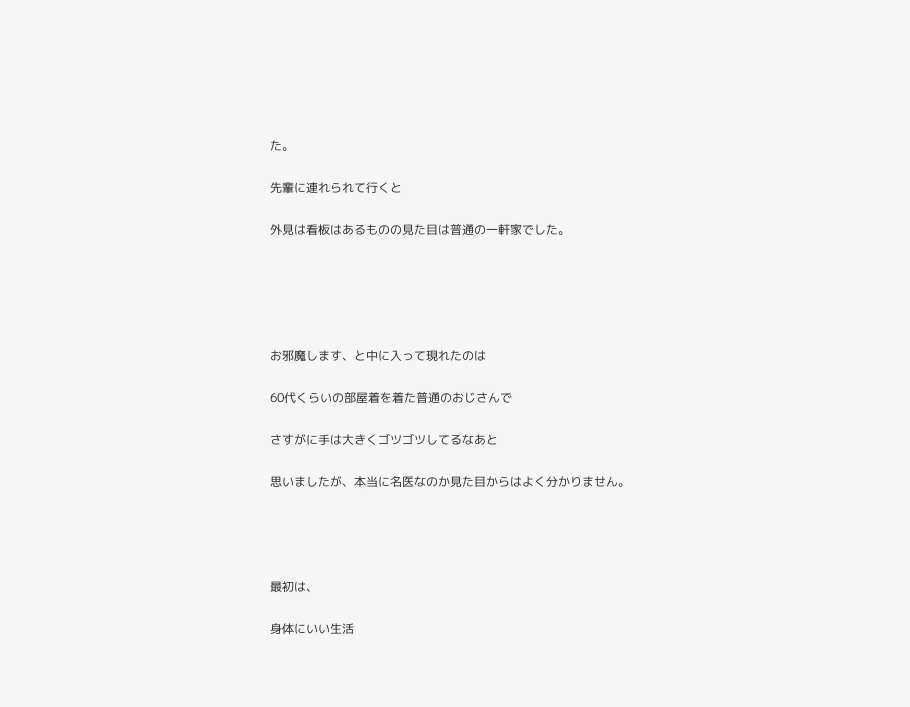た。

先輩に連れられて行くと

外見は看板はあるものの見た目は普通の一軒家でした。





お邪魔します、と中に入って現れたのは

60代くらいの部屋着を着た普通のおじさんで

さすがに手は大きくゴツゴツしてるなあと

思いましたが、本当に名医なのか見た目からはよく分かりません。




最初は、

身体にいい生活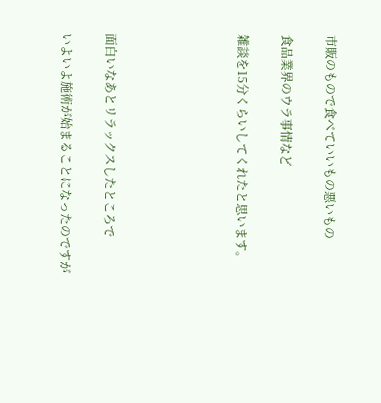市販のもので食べていいもの悪いもの

食品業界のウラ事情など

雑談を15分くらいしてくれたと思います。





面白いなあとリラックスしたところで

いよいよ施術が始まることになったのですが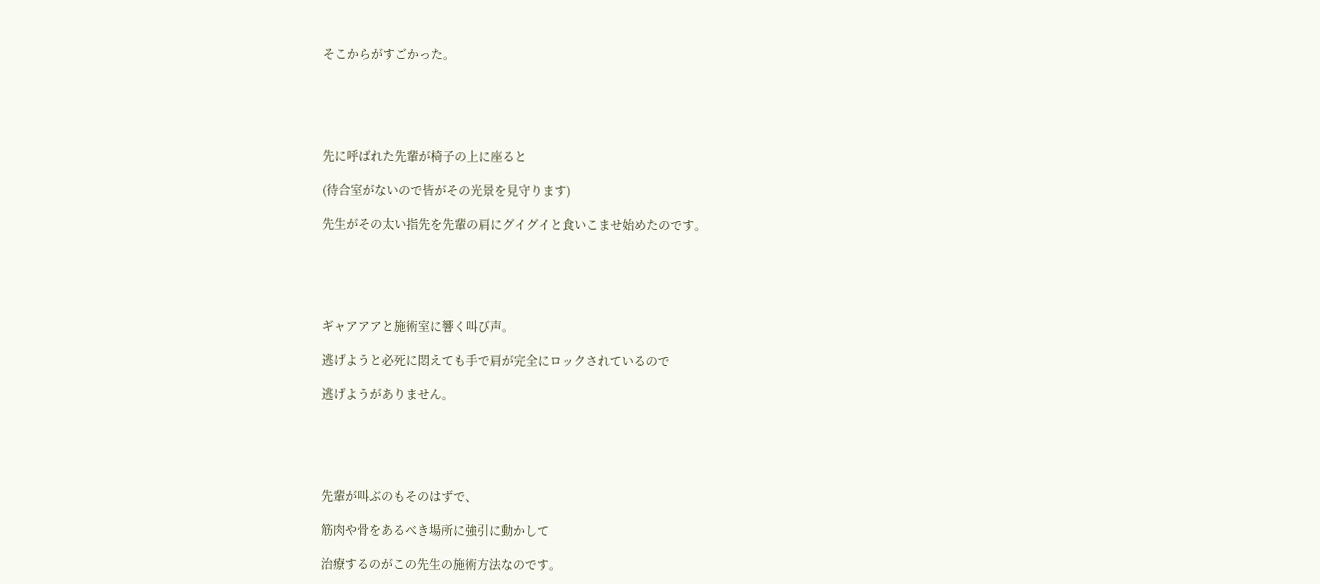そこからがすごかった。





先に呼ばれた先輩が椅子の上に座ると

(待合室がないので皆がその光景を見守ります)

先生がその太い指先を先輩の肩にグイグイと食いこませ始めたのです。





ギャアアアと施術室に響く叫び声。

逃げようと必死に悶えても手で肩が完全にロックされているので

逃げようがありません。





先輩が叫ぶのもそのはずで、

筋肉や骨をあるべき場所に強引に動かして

治療するのがこの先生の施術方法なのです。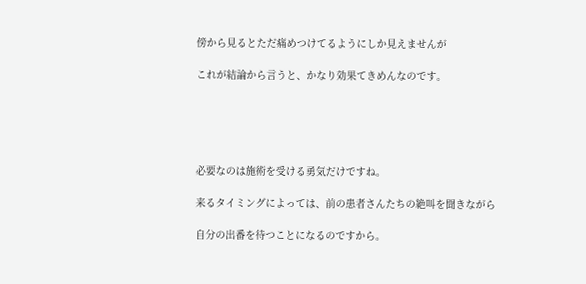傍から見るとただ痛めつけてるようにしか見えませんが

これが結論から言うと、かなり効果てきめんなのです。





必要なのは施術を受ける勇気だけですね。

来るタイミングによっては、前の患者さんたちの絶叫を聞きながら

自分の出番を待つことになるのですから。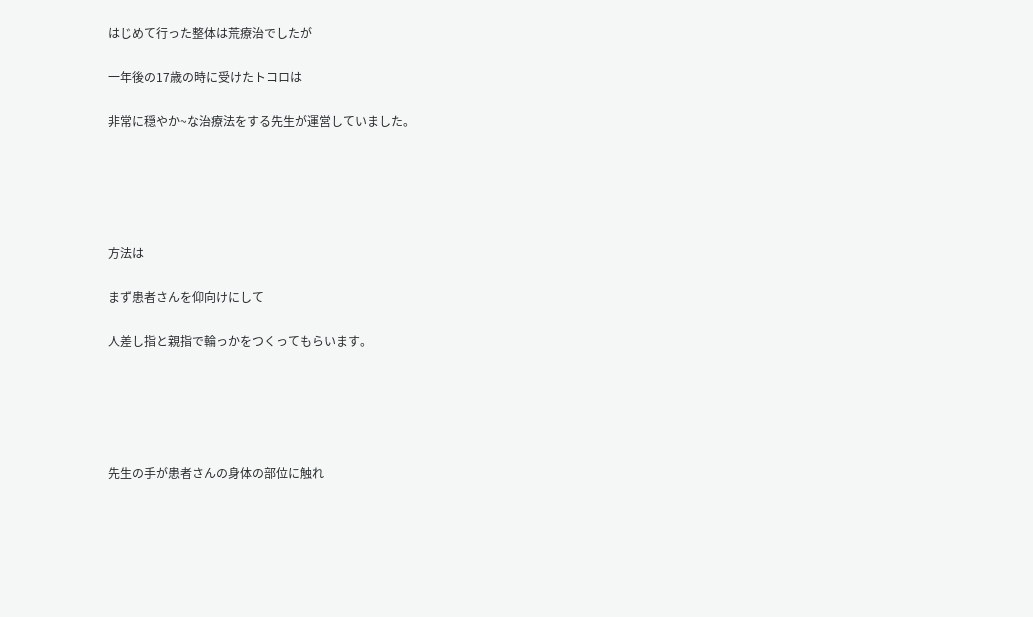はじめて行った整体は荒療治でしたが

一年後の17歳の時に受けたトコロは

非常に穏やか~な治療法をする先生が運営していました。





方法は

まず患者さんを仰向けにして

人差し指と親指で輪っかをつくってもらいます。





先生の手が患者さんの身体の部位に触れ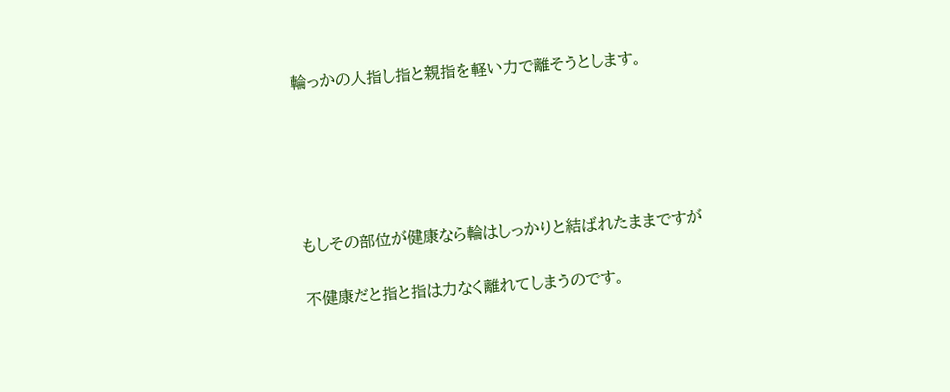輪っかの人指し指と親指を軽い力で離そうとします。





もしその部位が健康なら輪はしっかりと結ばれたままですが

不健康だと指と指は力なく離れてしまうのです。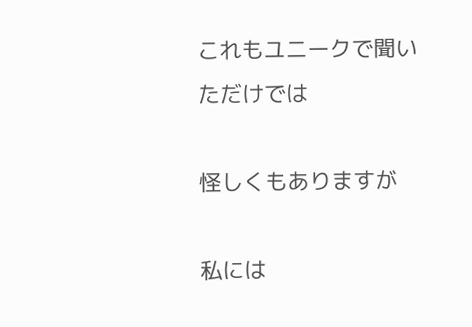これもユニークで聞いただけでは

怪しくもありますが

私には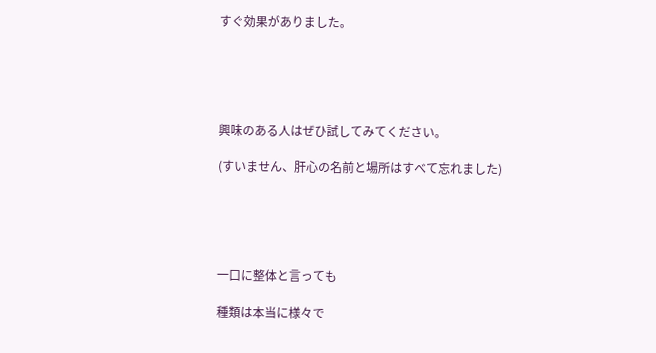すぐ効果がありました。





興味のある人はぜひ試してみてください。

(すいません、肝心の名前と場所はすべて忘れました)





一口に整体と言っても

種類は本当に様々で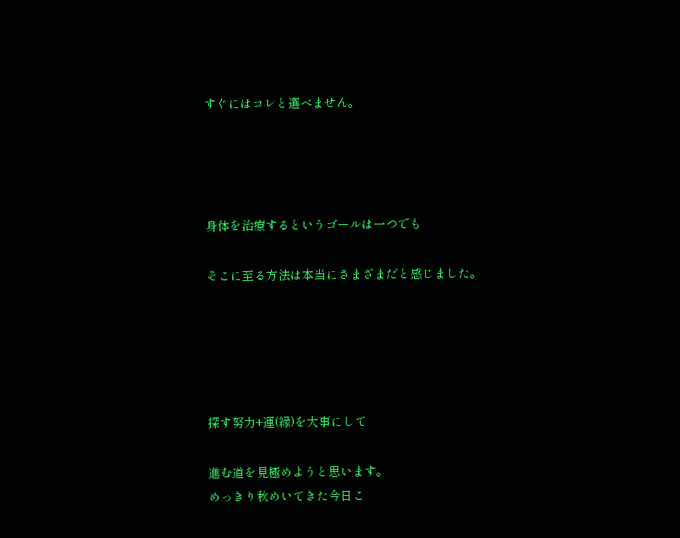すぐにはコレと選べません。




身体を治療するというゴールは一つでも

そこに至る方法は本当にさまざまだと感じました。





探す努力+運(縁)を大事にして

進む道を見極めようと思います。
めっきり秋めいてきた今日こ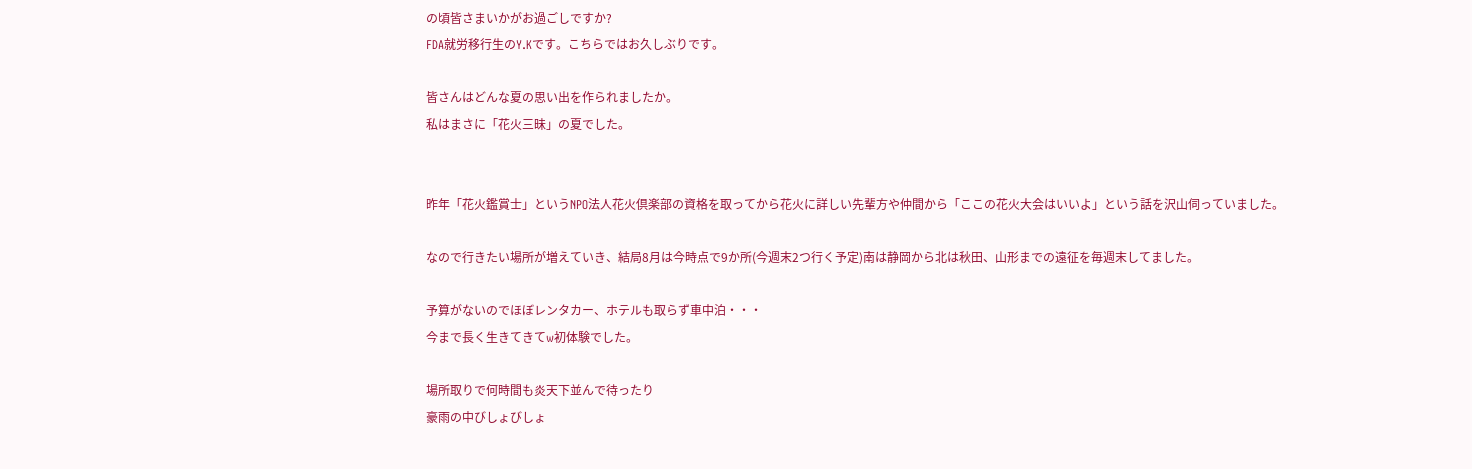の頃皆さまいかがお過ごしですか?
FDA就労移行生のY.Kです。こちらではお久しぶりです。

皆さんはどんな夏の思い出を作られましたか。
私はまさに「花火三昧」の夏でした。


昨年「花火鑑賞士」というNPO法人花火倶楽部の資格を取ってから花火に詳しい先輩方や仲間から「ここの花火大会はいいよ」という話を沢山伺っていました。

なので行きたい場所が増えていき、結局8月は今時点で9か所(今週末2つ行く予定)南は静岡から北は秋田、山形までの遠征を毎週末してました。

予算がないのでほぼレンタカー、ホテルも取らず車中泊・・・
今まで長く生きてきてw初体験でした。

場所取りで何時間も炎天下並んで待ったり
豪雨の中びしょびしょ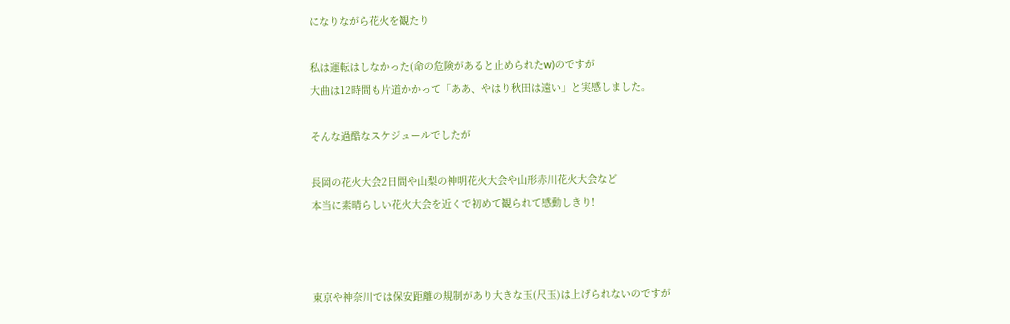になりながら花火を観たり

私は運転はしなかった(命の危険があると止められたw)のですが
大曲は12時間も片道かかって「ああ、やはり秋田は遠い」と実感しました。

そんな過酷なスケジュールでしたが

長岡の花火大会2日間や山梨の神明花火大会や山形赤川花火大会など
本当に素晴らしい花火大会を近くで初めて観られて感動しきり!



東京や神奈川では保安距離の規制があり大きな玉(尺玉)は上げられないのですが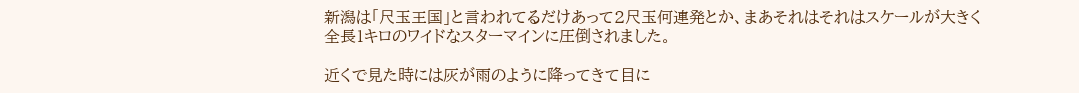新潟は「尺玉王国」と言われてるだけあって2尺玉何連発とか、まあそれはそれはスケールが大きく
全長1キロのワイドなスターマインに圧倒されました。

近くで見た時には灰が雨のように降ってきて目に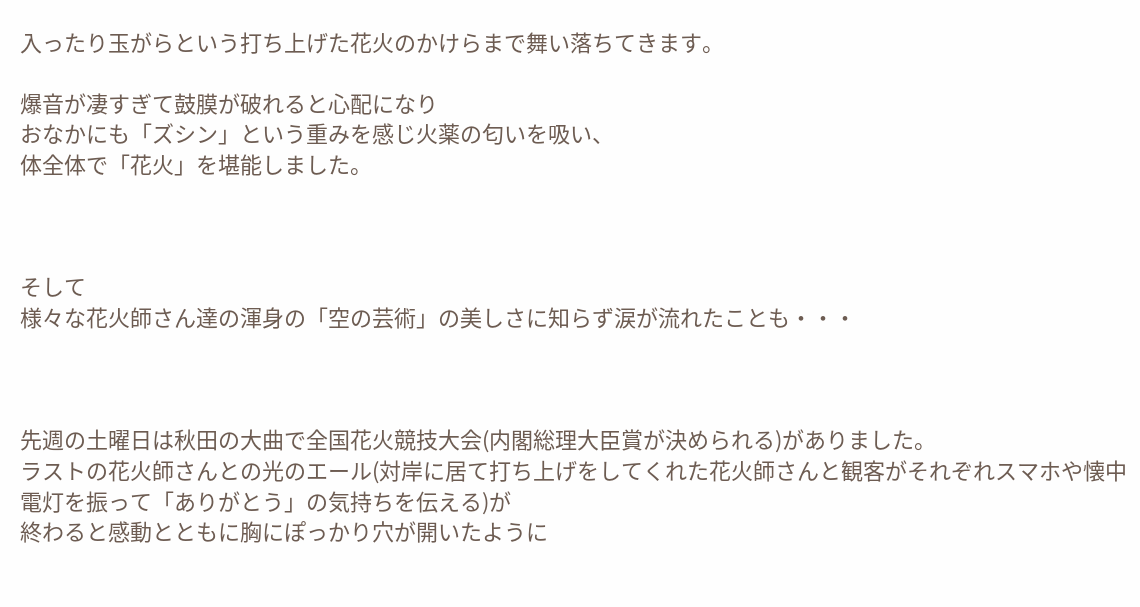入ったり玉がらという打ち上げた花火のかけらまで舞い落ちてきます。

爆音が凄すぎて鼓膜が破れると心配になり
おなかにも「ズシン」という重みを感じ火薬の匂いを吸い、
体全体で「花火」を堪能しました。



そして
様々な花火師さん達の渾身の「空の芸術」の美しさに知らず涙が流れたことも・・・



先週の土曜日は秋田の大曲で全国花火競技大会(内閣総理大臣賞が決められる)がありました。
ラストの花火師さんとの光のエール(対岸に居て打ち上げをしてくれた花火師さんと観客がそれぞれスマホや懐中電灯を振って「ありがとう」の気持ちを伝える)が
終わると感動とともに胸にぽっかり穴が開いたように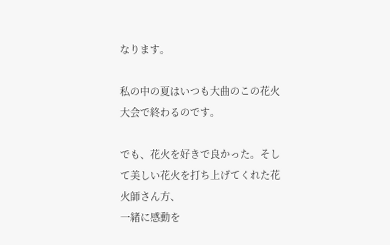なります。

私の中の夏はいつも大曲のこの花火大会で終わるのです。

でも、花火を好きで良かった。そして美しい花火を打ち上げてくれた花火師さん方、
一緒に感動を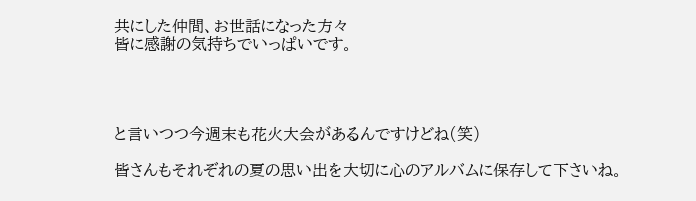共にした仲間、お世話になった方々
皆に感謝の気持ちでいっぱいです。




と言いつつ今週末も花火大会があるんですけどね(笑)

皆さんもそれぞれの夏の思い出を大切に心のアルバムに保存して下さいね。